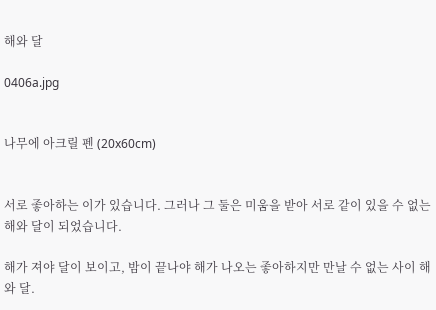해와 달

0406a.jpg


나무에 아크릴 펜 (20x60cm)


서로 좋아하는 이가 있습니다. 그러나 그 둘은 미움을 받아 서로 같이 있을 수 없는 해와 달이 되었습니다.

해가 져야 달이 보이고, 밤이 끝나야 해가 나오는 좋아하지만 만날 수 없는 사이 해와 달.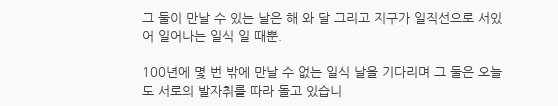그 둘이 만날 수 있는 날은 해 와 달 그리고 지구가 일직선으로 서있어 일어나는 일식 일 때뿐.

100년에 몇 번 밖에 만날 수 없는 일식 날을 기다리며 그 둘은 오늘도 서로의 발자취를 따라 돌고 있습니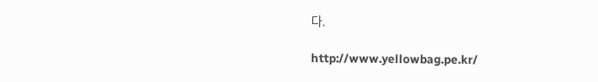다.

http://www.yellowbag.pe.kr/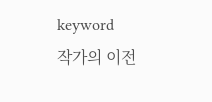keyword
작가의 이전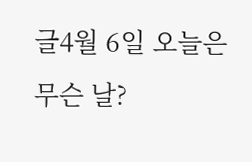글4월 6일 오늘은 무슨 날?